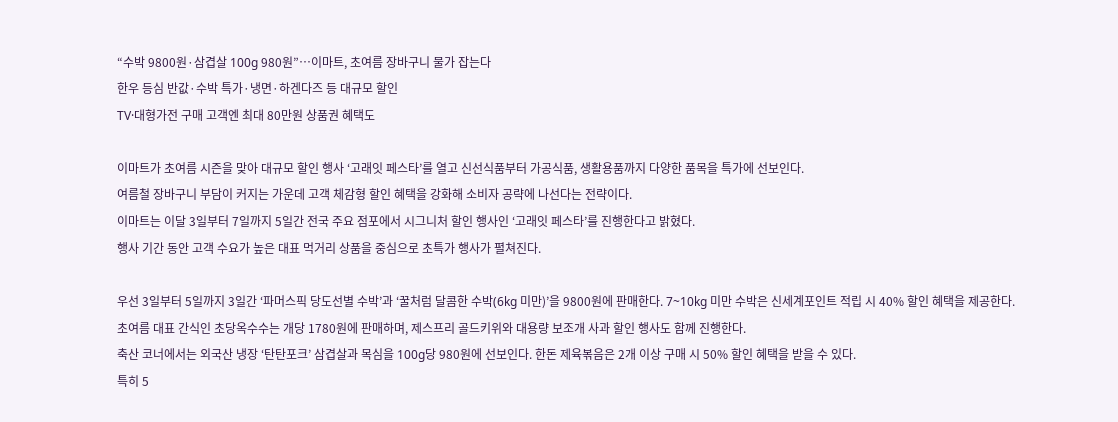“수박 9800원·삼겹살 100g 980원”…이마트, 초여름 장바구니 물가 잡는다
한우 등심 반값·수박 특가·냉면·하겐다즈 등 대규모 할인
TV·대형가전 구매 고객엔 최대 80만원 상품권 혜택도

이마트가 초여름 시즌을 맞아 대규모 할인 행사 ‘고래잇 페스타’를 열고 신선식품부터 가공식품, 생활용품까지 다양한 품목을 특가에 선보인다.
여름철 장바구니 부담이 커지는 가운데 고객 체감형 할인 혜택을 강화해 소비자 공략에 나선다는 전략이다.
이마트는 이달 3일부터 7일까지 5일간 전국 주요 점포에서 시그니처 할인 행사인 ‘고래잇 페스타’를 진행한다고 밝혔다.
행사 기간 동안 고객 수요가 높은 대표 먹거리 상품을 중심으로 초특가 행사가 펼쳐진다.

우선 3일부터 5일까지 3일간 ‘파머스픽 당도선별 수박’과 ‘꿀처럼 달콤한 수박(6kg 미만)’을 9800원에 판매한다. 7~10kg 미만 수박은 신세계포인트 적립 시 40% 할인 혜택을 제공한다.
초여름 대표 간식인 초당옥수수는 개당 1780원에 판매하며, 제스프리 골드키위와 대용량 보조개 사과 할인 행사도 함께 진행한다.
축산 코너에서는 외국산 냉장 ‘탄탄포크’ 삼겹살과 목심을 100g당 980원에 선보인다. 한돈 제육볶음은 2개 이상 구매 시 50% 할인 혜택을 받을 수 있다.
특히 5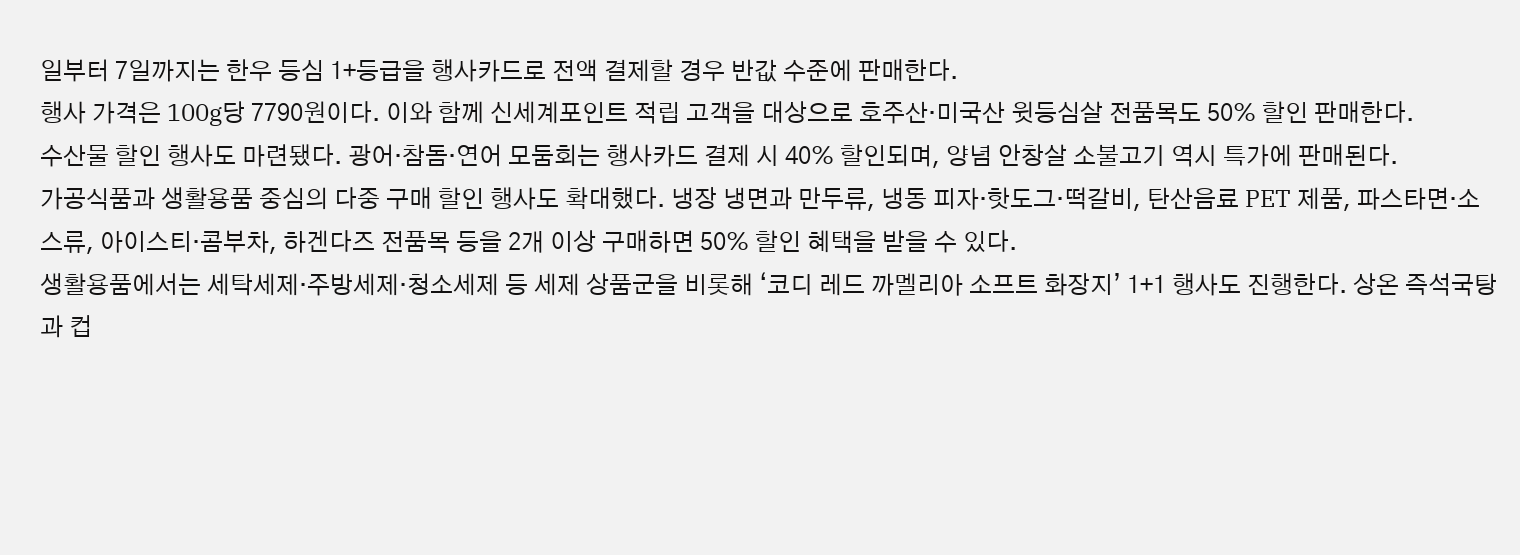일부터 7일까지는 한우 등심 1+등급을 행사카드로 전액 결제할 경우 반값 수준에 판매한다.
행사 가격은 100g당 7790원이다. 이와 함께 신세계포인트 적립 고객을 대상으로 호주산·미국산 윗등심살 전품목도 50% 할인 판매한다.
수산물 할인 행사도 마련됐다. 광어·참돔·연어 모둠회는 행사카드 결제 시 40% 할인되며, 양념 안창살 소불고기 역시 특가에 판매된다.
가공식품과 생활용품 중심의 다중 구매 할인 행사도 확대했다. 냉장 냉면과 만두류, 냉동 피자·핫도그·떡갈비, 탄산음료 PET 제품, 파스타면·소스류, 아이스티·콤부차, 하겐다즈 전품목 등을 2개 이상 구매하면 50% 할인 혜택을 받을 수 있다.
생활용품에서는 세탁세제·주방세제·청소세제 등 세제 상품군을 비롯해 ‘코디 레드 까멜리아 소프트 화장지’ 1+1 행사도 진행한다. 상온 즉석국탕과 컵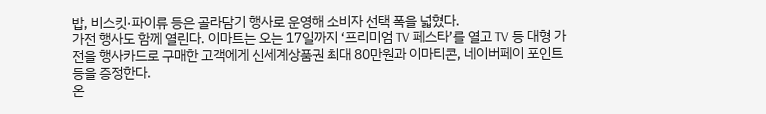밥, 비스킷·파이류 등은 골라담기 행사로 운영해 소비자 선택 폭을 넓혔다.
가전 행사도 함께 열린다. 이마트는 오는 17일까지 ‘프리미엄 TV 페스타’를 열고 TV 등 대형 가전을 행사카드로 구매한 고객에게 신세계상품권 최대 80만원과 이마티콘, 네이버페이 포인트 등을 증정한다.
온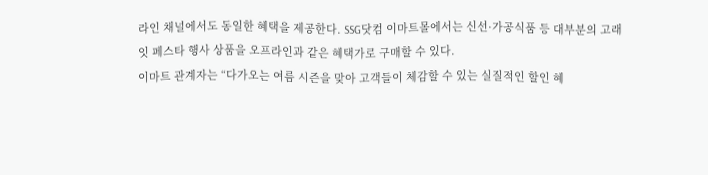라인 채널에서도 동일한 혜택을 제공한다. SSG닷컴 이마트몰에서는 신선·가공식품 등 대부분의 고래잇 페스타 행사 상품을 오프라인과 같은 혜택가로 구매할 수 있다.
이마트 관계자는 “다가오는 여름 시즌을 맞아 고객들이 체감할 수 있는 실질적인 할인 혜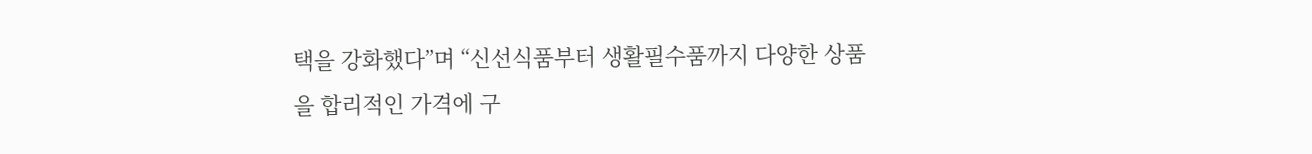택을 강화했다”며 “신선식품부터 생활필수품까지 다양한 상품을 합리적인 가격에 구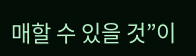매할 수 있을 것”이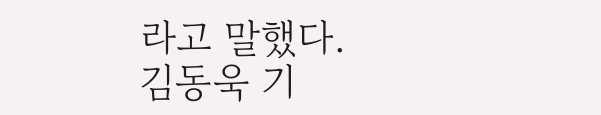라고 말했다.
김동욱 기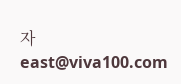자 east@viva100.com